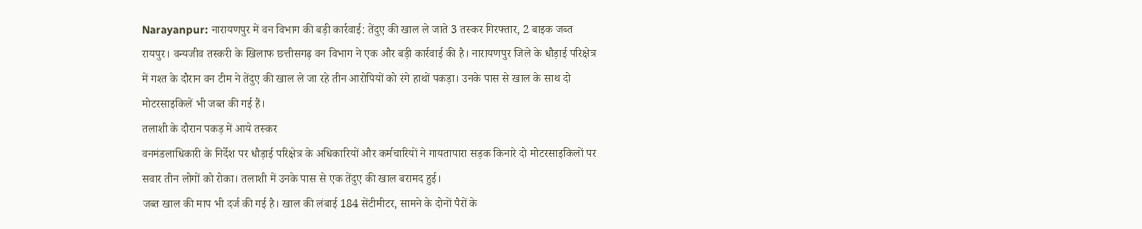Narayanpur: नारायणपुर में वन विभाग की बड़ी कार्रवाई: तेंदुए की खाल ले जाते 3 तस्कर गिरफ्तार, 2 बाइक जब्त
रायपुर। वन्यजीव तस्करी के खिलाफ छत्तीसगढ़ वन विभाग ने एक और बड़ी कार्रवाई की है। नारायणपुर जिले के धौड़ाई परिक्षेत्र में गश्त के दौरान वन टीम ने तेंदुए की खाल ले जा रहे तीन आरोपियों को रंगे हाथों पकड़ा। उनके पास से खाल के साथ दो मोटरसाइकिलें भी जब्त की गई हैं।
तलाशी के दौरान पकड़ में आये तस्कर
वनमंडलाधिकारी के निर्देश पर धौड़ाई परिक्षेत्र के अधिकारियों और कर्मचारियों ने गायतापारा सड़क किनारे दो मोटरसाइकिलों पर सवार तीन लोगों को रोका। तलाशी में उनके पास से एक तेंदुए की खाल बरामद हुई।
जब्त खाल की माप भी दर्ज की गई है। खाल की लंबाई 184 सेंटीमीटर, सामने के दोनों पैरों के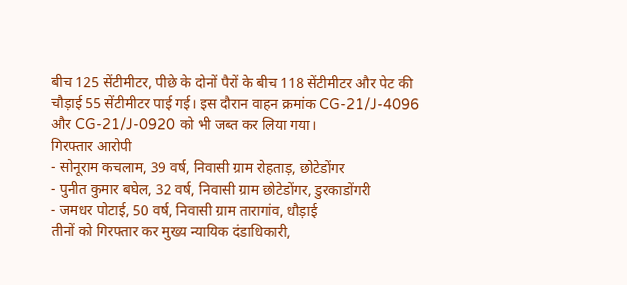बीच 125 सेंटीमीटर, पीछे के दोनों पैरों के बीच 118 सेंटीमीटर और पेट की चौड़ाई 55 सेंटीमीटर पाई गई। इस दौरान वाहन क्रमांक CG-21/J-4096 और CG-21/J-0920 को भी जब्त कर लिया गया।
गिरफ्तार आरोपी
- सोनूराम कचलाम, 39 वर्ष, निवासी ग्राम रोहताड़, छोटेडोंगर
- पुनीत कुमार बघेल, 32 वर्ष, निवासी ग्राम छोटेडोंगर, डुरकाडोंगरी
- जमधर पोटाई, 50 वर्ष, निवासी ग्राम तारागांव, धौड़ाई
तीनों को गिरफ्तार कर मुख्य न्यायिक दंडाधिकारी,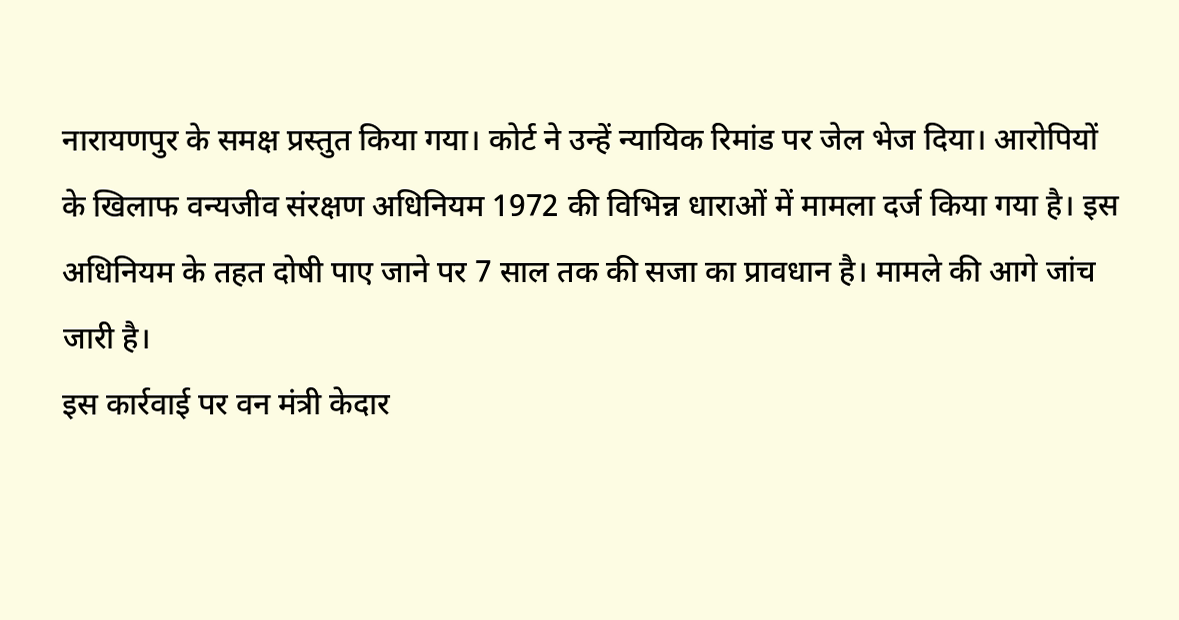नारायणपुर के समक्ष प्रस्तुत किया गया। कोर्ट ने उन्हें न्यायिक रिमांड पर जेल भेज दिया। आरोपियों के खिलाफ वन्यजीव संरक्षण अधिनियम 1972 की विभिन्न धाराओं में मामला दर्ज किया गया है। इस अधिनियम के तहत दोषी पाए जाने पर 7 साल तक की सजा का प्रावधान है। मामले की आगे जांच जारी है।
इस कार्रवाई पर वन मंत्री केदार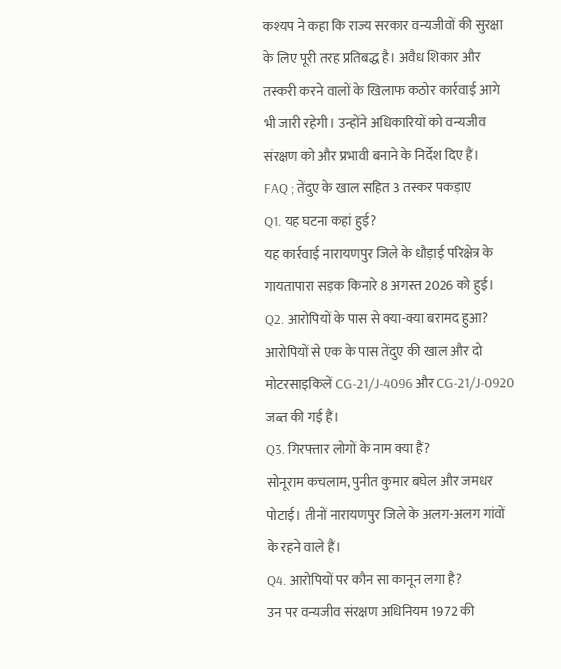कश्यप ने कहा कि राज्य सरकार वन्यजीवों की सुरक्षा के लिए पूरी तरह प्रतिबद्ध है। अवैध शिकार और तस्करी करने वालों के खिलाफ कठोर कार्रवाई आगे भी जारी रहेगी। उन्होंने अधिकारियों को वन्यजीव संरक्षण को और प्रभावी बनाने के निर्देश दिए हैं।
FAQ ; तेंदुए के खाल सहित 3 तस्कर पकड़ाए
Q1. यह घटना कहां हुई?
यह कार्रवाई नारायणपुर जिले के धौड़ाई परिक्षेत्र के गायतापारा सड़क किनारे 8 अगस्त 2026 को हुई।
Q2. आरोपियों के पास से क्या-क्या बरामद हुआ?
आरोपियों से एक के पास तेंदुए की खाल और दो मोटरसाइकिलें CG-21/J-4096 और CG-21/J-0920 जब्त की गई हैं।
Q3. गिरफ्तार लोगों के नाम क्या हैं?
सोनूराम कचलाम, पुनीत कुमार बघेल और जमधर पोटाई। तीनों नारायणपुर जिले के अलग-अलग गांवों के रहने वाले हैं।
Q4. आरोपियों पर कौन सा कानून लगा है?
उन पर वन्यजीव संरक्षण अधिनियम 1972 की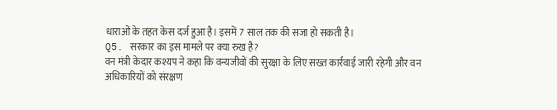धाराओं के तहत केस दर्ज हुआ है। इसमें 7 साल तक की सजा हो सकती है।
Q5. सरकार का इस मामले पर क्या रुख है?
वन मंत्री केदार कश्यप ने कहा कि वन्यजीवों की सुरक्षा के लिए सख्त कार्रवाई जारी रहेगी और वन अधिकारियों को संरक्षण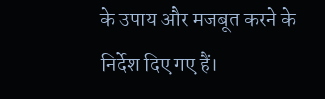के उपाय और मजबूत करने के निर्देश दिए गए हैं।